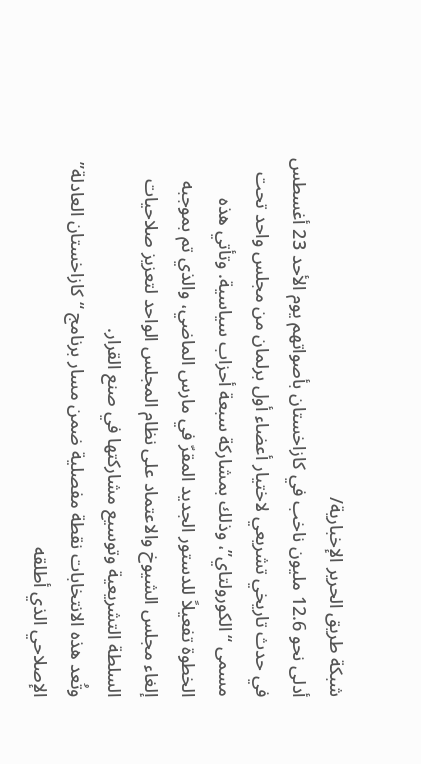شبكة طريق الحرير الإخبارية/
أدلى نحو 12.6 مليون ناخب في كازاخستان بأصواتهم يوم الأحد 23 أغسطس في حدث تاريخي تشريعي لاختيار أعضاء أول برلمان من مجلس واحد تحت مسمى “الكورولتاي”، وذلك بمشاركة سبعة أحزاب سياسية. وتأتي هذه الخطوة تفعيلاً للدستور الجديد المقرّ في مارس الماضي، والذي تم بموجبه إلغاء مجلس الشيوخ والاعتماد على نظام المجلس الواحد لتعزيز صلاحيات السلطة التشريعية وتوسيع مشاركتها في صنع القرار.
وتُعد هذه الانتخابات نقطة مفصلية ضمن مسار برنامج “كازاخستان العادلة” الإصلاحي الذي أطلقه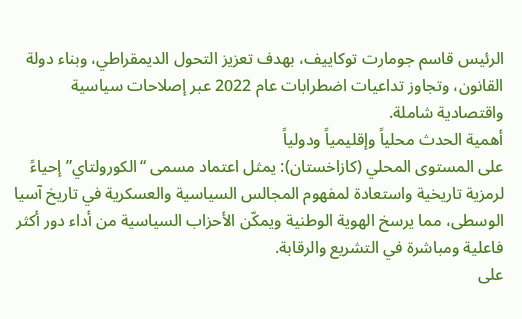الرئيس قاسم جومارت توكاييف، بهدف تعزيز التحول الديمقراطي، وبناء دولة القانون، وتجاوز تداعيات اضطرابات عام 2022 عبر إصلاحات سياسية واقتصادية شاملة.
أهمية الحدث محلياً وإقليمياً ودولياً
على المستوى المحلي (كازاخستان): يمثل اعتماد مسمى “الكورولتاي” إحياءً لرمزية تاريخية واستعادة لمفهوم المجالس السياسية والعسكرية في تاريخ آسيا الوسطى، مما يرسخ الهوية الوطنية ويمكّن الأحزاب السياسية من أداء دور أكثر فاعلية ومباشرة في التشريع والرقابة.
على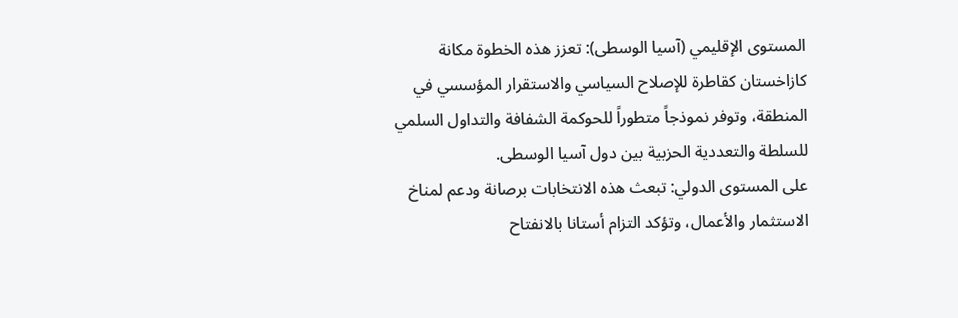المستوى الإقليمي (آسيا الوسطى): تعزز هذه الخطوة مكانة كازاخستان كقاطرة للإصلاح السياسي والاستقرار المؤسسي في المنطقة، وتوفر نموذجاً متطوراً للحوكمة الشفافة والتداول السلمي للسلطة والتعددية الحزبية بين دول آسيا الوسطى.
على المستوى الدولي: تبعث هذه الانتخابات برصانة ودعم لمناخ الاستثمار والأعمال، وتؤكد التزام أستانا بالانفتاح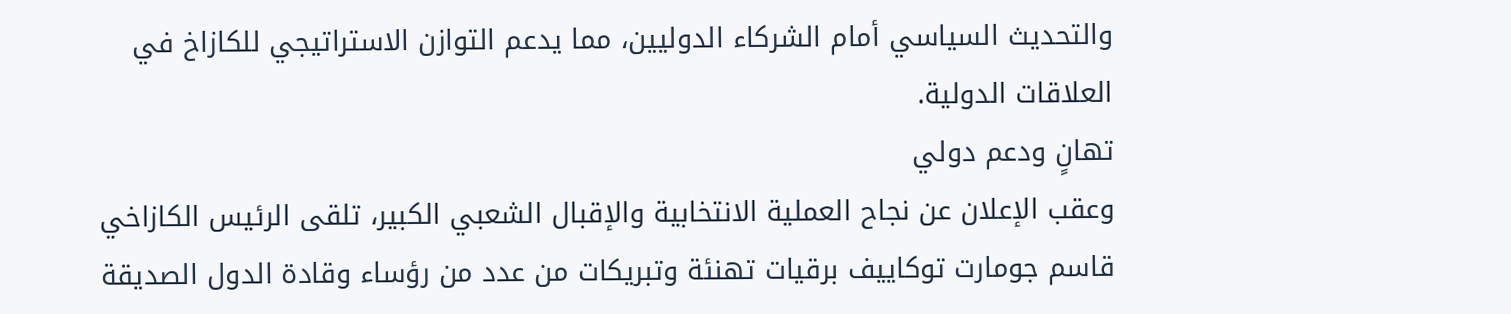والتحديث السياسي أمام الشركاء الدوليين، مما يدعم التوازن الاستراتيجي للكازاخ في العلاقات الدولية.
تهانٍ ودعم دولي
وعقب الإعلان عن نجاح العملية الانتخابية والإقبال الشعبي الكبير، تلقى الرئيس الكازاخي قاسم جومارت توكاييف برقيات تهنئة وتبريكات من عدد من رؤساء وقادة الدول الصديقة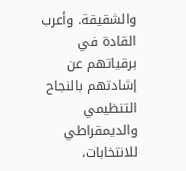والشقيقة. وأعرب القادة في برقياتهم عن إشادتهم بالنجاح التنظيمي والديمقراطي للانتخابات،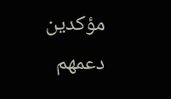مؤكدين دعمهم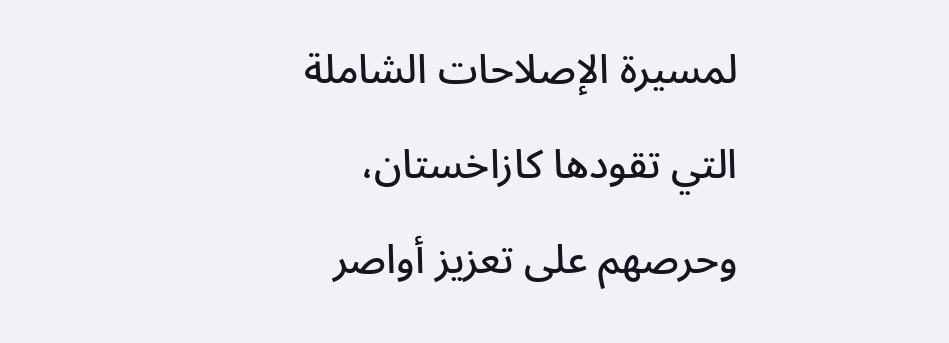لمسيرة الإصلاحات الشاملة التي تقودها كازاخستان، وحرصهم على تعزيز أواصر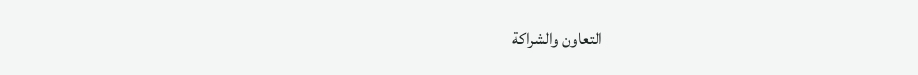التعاون والشراكة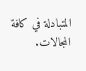المتبادلة في كافة المجالات.